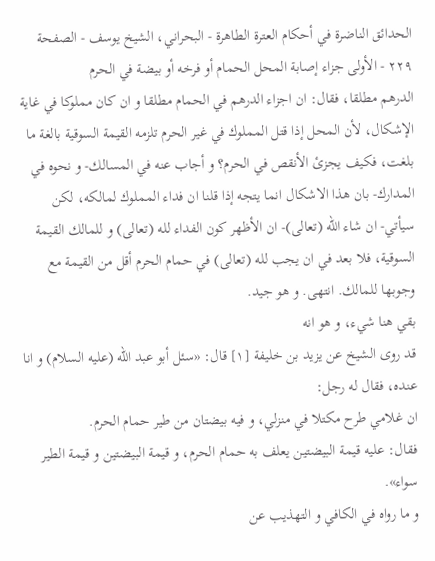الحدائق الناضرة في أحكام العترة الطاهرة - البحراني، الشيخ يوسف - الصفحة ٢٢٩ - الأولى جزاء إصابة المحل الحمام أو فرخه أو بيضة في الحرم
الدرهم مطلقا، فقال: ان اجزاء الدرهم في الحمام مطلقا و ان كان مملوكا في غاية الإشكال، لأن المحل إذا قتل المملوك في غير الحرم تلزمه القيمة السوقية بالغة ما بلغت، فكيف يجزئ الأنقص في الحرم؟ و أجاب عنه في المسالك- و نحوه في المدارك- بان هذا الاشكال انما يتجه إذا قلنا ان فداء المملوك لمالكه، لكن سيأتي- ان شاء الله (تعالى)- ان الأظهر كون الفداء لله (تعالى) و للمالك القيمة السوقية، فلا بعد في ان يجب لله (تعالى) في حمام الحرم أقل من القيمة مع وجوبها للمالك. انتهى. و هو جيد.
بقي هنا شيء، و هو انه
قد روى الشيخ عن يزيد بن خليفة [١] قال: «سئل أبو عبد الله (عليه السلام) و انا عنده، فقال له رجل:
ان غلامي طرح مكتلا في منزلي، و فيه بيضتان من طير حمام الحرم.
فقال: عليه قيمة البيضتين يعلف به حمام الحرم، و قيمة البيضتين و قيمة الطير سواء».
و ما رواه في الكافي و التهذيب عن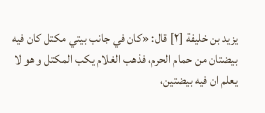يزيد بن خليفة [٢] قال: «كان في جانب بيتي مكتل كان فيه بيضتان من حمام الحرم، فذهب الغلام يكب المكتل و هو لا يعلم ان فيه بيضتين،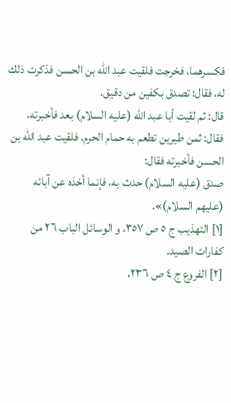فكسرهما، فخرجت فلقيت عبد الله بن الحسن فذكرت ذلك له، فقال: تصدق بكفين من دقيق.
قال: ثم لقيت أبا عبد الله (عليه السلام) بعد فأخبرته، فقال: ثمن طيرين تطعم به حمام الحرم. فلقيت عبد الله بن الحسن فأخبرته فقال:
صدق (عليه السلام) حدث به، فإنما أخذه عن آبائه (عليهم السلام)».
[١] التهذيب ج ٥ ص ٣٥٧، و الوسائل الباب ٢٦ من كفارات الصيد.
[٢] الفروع ج ٤ ص ٢٣٦،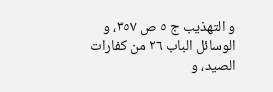و التهذيب ج ٥ ص ٣٥٧، و الوسائل الباب ٢٦ من كفارات الصيد، و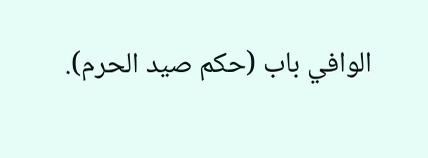الوافي باب (حكم صيد الحرم).